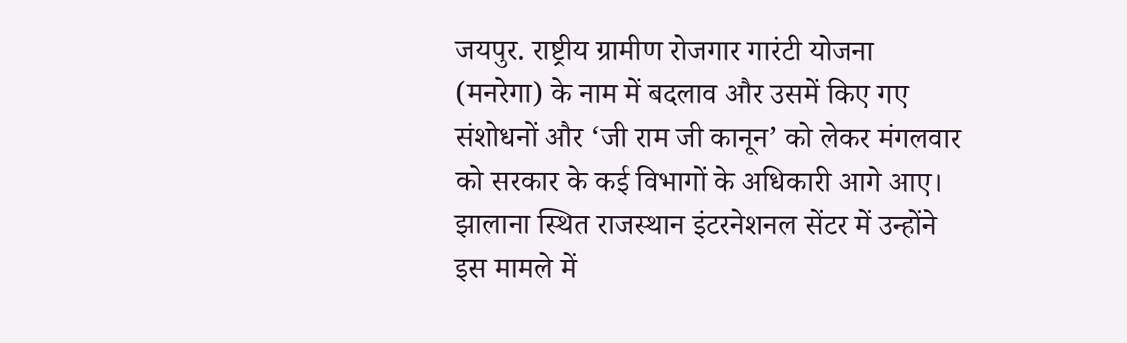जयपुर. राष्ट्रीय ग्रामीण रोजगार गारंटी योजना (मनरेगा) के नाम में बदलाव और उसमें किए गए संशोधनों और ‘जी राम जी कानून’ को लेकर मंगलवार को सरकार के कई विभागों के अधिकारी आगे आए। झालाना स्थित राजस्थान इंटरनेशनल सेंटर में उन्होंने इस मामले में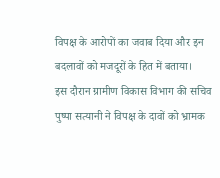विपक्ष के आरोपों का जवाब दिया और इन बदलावों को मजदूरों के हित में बताया।
इस दौरान ग्रामीण विकास विभाग की सचिव पुष्पा सत्यानी ने विपक्ष के दावों को भ्रामक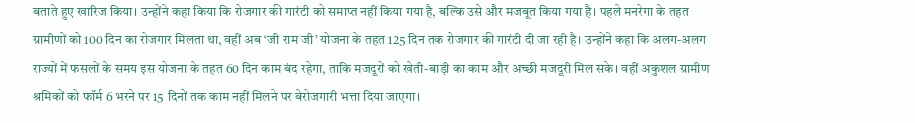बताते हुए खारिज किया। उन्होंने कहा किया कि रोजगार की गारंटी को समाप्त नहीं किया गया है, बल्कि उसे और मजबूत किया गया है। पहले मनरेगा के तहत ग्रामीणों को 100 दिन का रोजगार मिलता था, वहीं अब ‘जी राम जी’ योजना के तहत 125 दिन तक रोजगार की गारंटी दी जा रही है। उन्होंने कहा कि अलग-अलग राज्यों में फसलों के समय इस योजना के तहत 60 दिन काम बंद रहेगा, ताकि मजदूरों को खेती-बाड़ी का काम और अच्छी मजदूरी मिल सके। वहीं अकुशल ग्रामीण श्रमिकों को फॉर्म 6 भरने पर 15 दिनों तक काम नहीं मिलने पर बेरोजगारी भत्ता दिया जाएगा।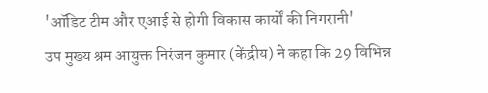'ऑडिट टीम और एआई से होगी विकास कार्यों की निगरानी'
उप मुख्य श्रम आयुक्त निरंजन कुमार (केंद्रीय) ने कहा कि 29 विभिन्न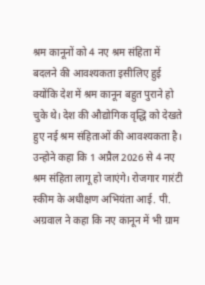श्रम कानूनों को 4 नए श्रम संहिता में बदलने की आवश्यकता इसीलिए हुई क्योंकि देश में श्रम कानून बहुत पुराने हो चुके थे। देश की औद्योगिक वृद्धि को देखते हुए नई श्रम संहिताओं की आवश्यकता है। उन्होने कहा कि 1 अप्रैल 2026 से 4 नए श्रम संहिता लागू हो जाएंगे। रोजगार गारंटी स्कीम के अधीक्षण अभियंता आई. पी. अग्रवाल ने कहा कि नए कानून में भी ग्राम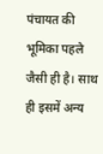पंचायत की भूमिका पहले जैसी ही है। साथ ही इसमें अन्य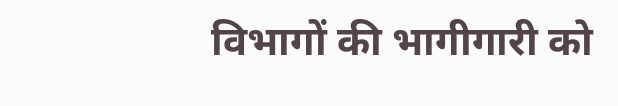विभागों की भागीगारी को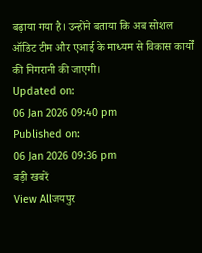बढ़ाया गया है। उन्होंने बताया कि अब सोशल ऑडिट टीम और एआई के माध्यम से विकास कार्यों की निगरानी की जाएगी।
Updated on:
06 Jan 2026 09:40 pm
Published on:
06 Jan 2026 09:36 pm
बड़ी खबरें
View Allजयपुर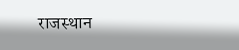राजस्थान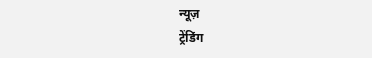न्यूज़
ट्रेंडिंग